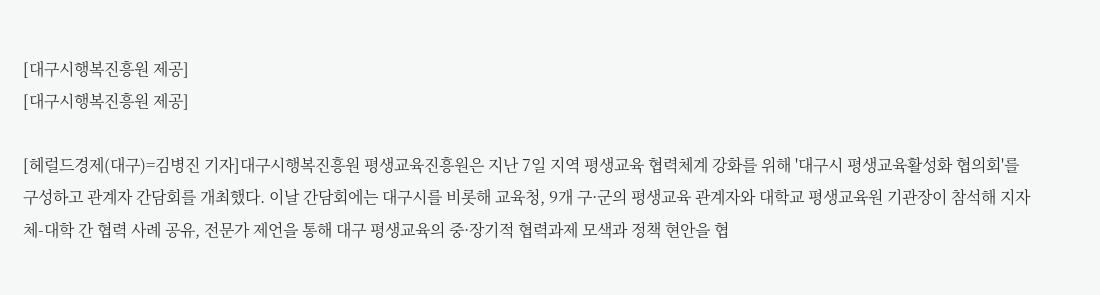[대구시행복진흥원 제공]
[대구시행복진흥원 제공]

[헤럴드경제(대구)=김병진 기자]대구시행복진흥원 평생교육진흥원은 지난 7일 지역 평생교육 협력체계 강화를 위해 '대구시 평생교육활성화 협의회'를 구성하고 관계자 간담회를 개최했다. 이날 간담회에는 대구시를 비롯해 교육청, 9개 구·군의 평생교육 관계자와 대학교 평생교육원 기관장이 참석해 지자체-대학 간 협력 사례 공유, 전문가 제언을 통해 대구 평생교육의 중·장기적 협력과제 모색과 정책 현안을 협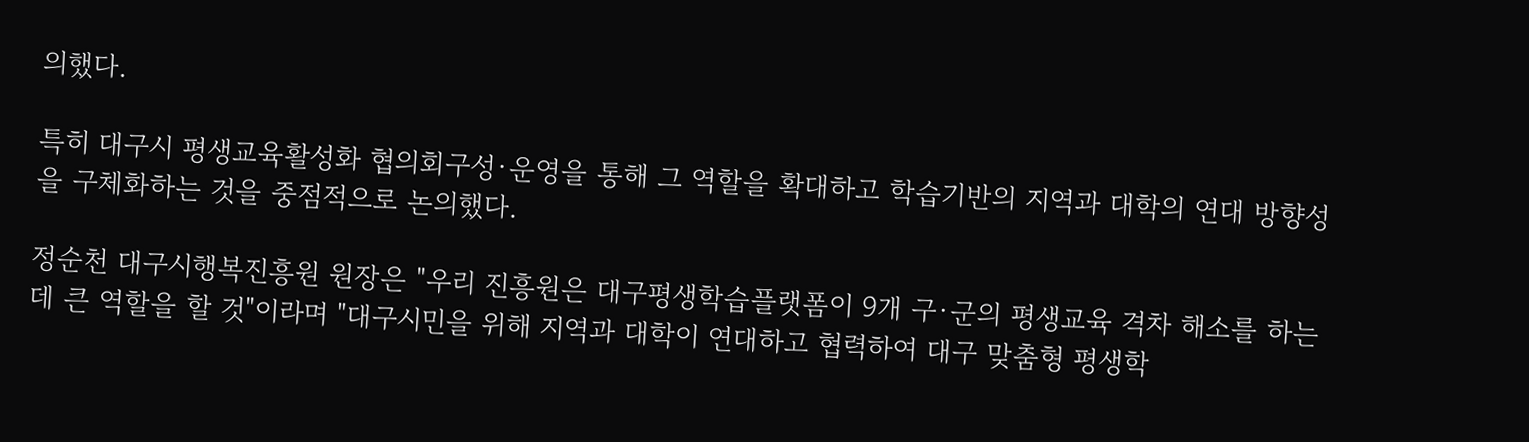의했다.

특히 대구시 평생교육활성화 협의회구성·운영을 통해 그 역할을 확대하고 학습기반의 지역과 대학의 연대 방향성을 구체화하는 것을 중점적으로 논의했다.

정순천 대구시행복진흥원 원장은 "우리 진흥원은 대구평생학습플랫폼이 9개 구·군의 평생교육 격차 해소를 하는데 큰 역할을 할 것"이라며 "대구시민을 위해 지역과 대학이 연대하고 협력하여 대구 맞춤형 평생학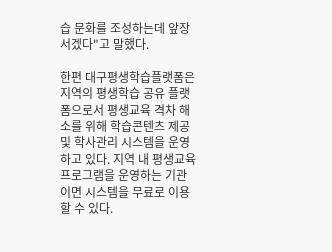습 문화를 조성하는데 앞장 서겠다"고 말했다.

한편 대구평생학습플랫폼은 지역의 평생학습 공유 플랫폼으로서 평생교육 격차 해소를 위해 학습콘텐츠 제공 및 학사관리 시스템을 운영하고 있다. 지역 내 평생교육 프로그램을 운영하는 기관이면 시스템을 무료로 이용할 수 있다.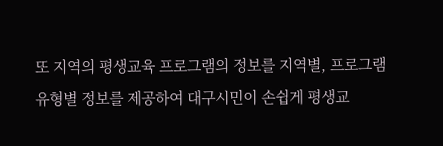또 지역의 평생교육 프로그램의 정보를 지역별, 프로그램 유형별 정보를 제공하여 대구시민이 손쉽게 평생교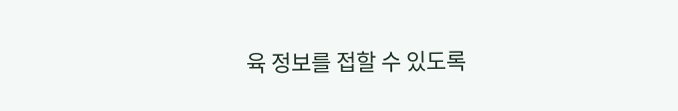육 정보를 접할 수 있도록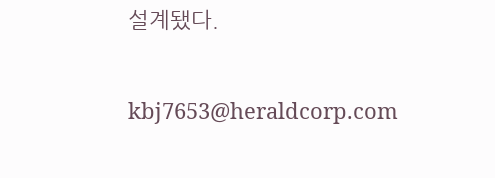설계됐다.


kbj7653@heraldcorp.com